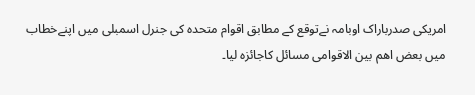امریکی صدرباراک اوبامہ نےتوقع کے مطابق اقوام متحدہ کی جنرل اسمبلی میں اپنےخطاب میں بعض اھم بین الاقوامی مسائل کاجائزہ لیا۔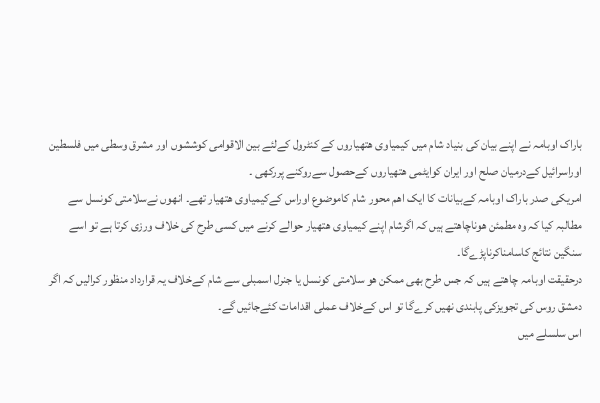باراک اوبامہ نے اپنے بیان کی بنیاد شام میں کیمیاوی ھتھیاروں کے کنٹرول کےلئے بین الاقوامی کوششوں اور مشرق وسطی میں فلسطین اوراسرائیل کےدرمیان صلح اور ایران کوایٹمی ھتھیاروں کےحصول سےروکنے پررکھی ۔
امریکی صدر باراک اوبامہ کےبیانات کا ایک اھم محور شام کاموضوع اوراس کےکیمیاوی ھتھیار تھے۔ انھوں نےسلامتی کونسل سے مطالبہ کیا کہ وہ مطمئن ھوناچاھتے ہيں کہ اگرشام اپنے کیمیاوی ھتھیار حوالے کرنے میں کسی طرح کی خلاف ورزی کرتا ہے تو اسے سنگین نتائج کاسامناکرناپڑےگا۔
درحقیقت اوبامہ چاھتے ہيں کہ جس طرح بھی ممکن ھو سلامتی کونسل یا جنرل اسمبلی سے شام کےخلاف یہ قرارداد منظور کرالیں کہ اگر دمشق روس کی تجویزکی پابندی نھيں کرےگا تو اس کےخلاف عملی اقدامات کئےجائيں گے۔
اس سلسلے میں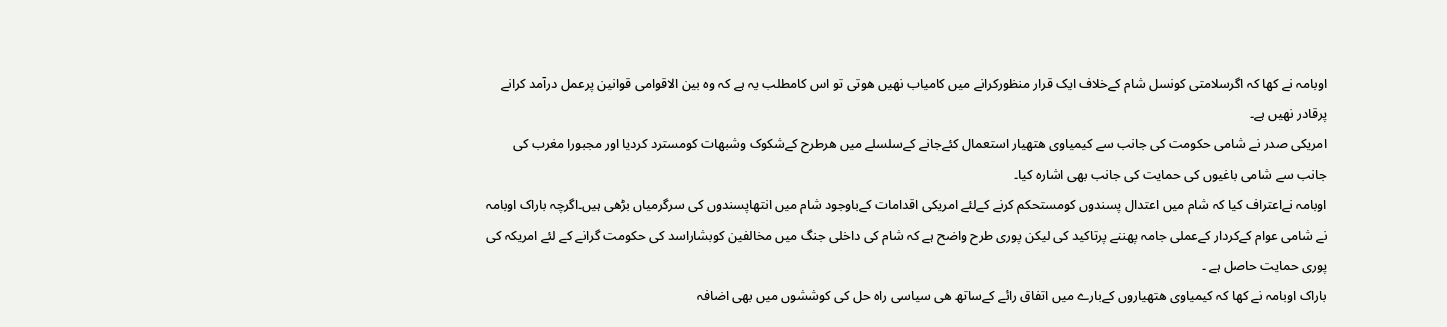اوبامہ نے کھا کہ اگرسلامتی کونسل شام کےخلاف ایک قرار منظورکرانے میں کامیاب نھیں ھوتی تو اس کامطلب یہ ہے کہ وہ بین الاقوامی قوانین پرعمل درآمد کرانے پرقادر نھيں ہے۔
امریکی صدر نے شامی حکومت کی جانب سے کیمیاوی ھتھیار استعمال کئےجانے کےسلسلے میں ھرطرح کےشکوک وشبھات کومسترد کردیا اور مجبورا مغرب کی جانب سے شامی باغیوں کی حمایت کی جانب بھی اشارہ کیا۔
اوبامہ نےاعتراف کیا کہ شام میں اعتدال پسندوں کومستحکم کرنے کےلئے امریکی اقدامات کےباوجود شام میں انتھاپسندوں کی سرگرمیاں بڑھی ہیں۔اگرچہ باراک اوبامہ نے شامی عوام کےکردار کےعملی جامہ پھننے پرتاکید کی لیکن پوری طرح واضح ہے کہ شام کی داخلی جنگ میں مخالفین کوبشاراسد کی حکومت گرانے کے لئے امریکہ کی پوری حمایت حاصل ہے ۔
باراک اوبامہ نے کھا کہ کیمیاوی ھتھیاروں کےبارے میں اتفاق رائے کےساتھ ھی سیاسی راہ حل کی کوششوں میں بھی اضافہ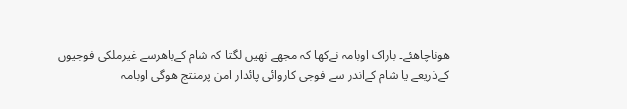ھوناچاھئے۔ باراک اوبامہ نےکھا کہ مجھے نھيں لگتا کہ شام کےباھرسے غیرملکی فوجیوں کےذریعے یا شام کےاندر سے فوجی کاروائی پائدار امن پرمنتج ھوگی اوبامہ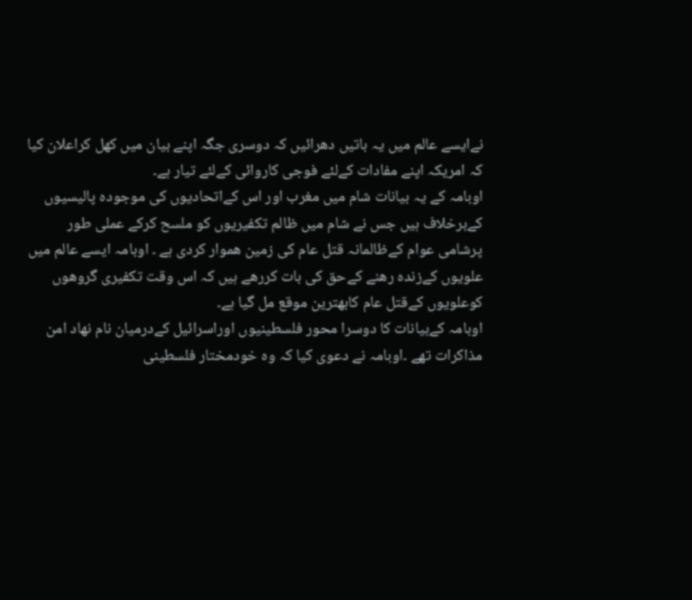نےایسے عالم میں یہ باتیں دھرائیں کہ دوسری جگہ اپنے بیان میں کھل کراعلان کیا کہ امریکہ اپنے مفادات کےلئے فوجی کاروائی کےلئے تیار ہے۔
اوبامہ کے یہ بیانات شام میں مغرب اور اس کےاتحادیوں کی موجودہ پالیسیوں کےبرخلاف ہیں جس نے شام ميں ظالم تکفیریوں کو ملسح کرکے عملی طور پرشامی عوام کےظالمانہ قتل عام کی زمین ھموار کردی ہے ۔ اوبامہ ایسے عالم میں علویوں کےزندہ رھنے کےحق کی بات کررھے ہيں کہ اس وقت تکفیری گروھوں کوعلویوں کےقتل عام کابھترین موقع مل گیا ہے۔
اوبامہ کےبیانات کا دوسرا محور فلسطینیوں اوراسرائیل کےدرمیان نام نھاد امن مذاکرات تھے ۔اوبامہ نے دعوی کیا کہ وہ خودمختار فلسطینی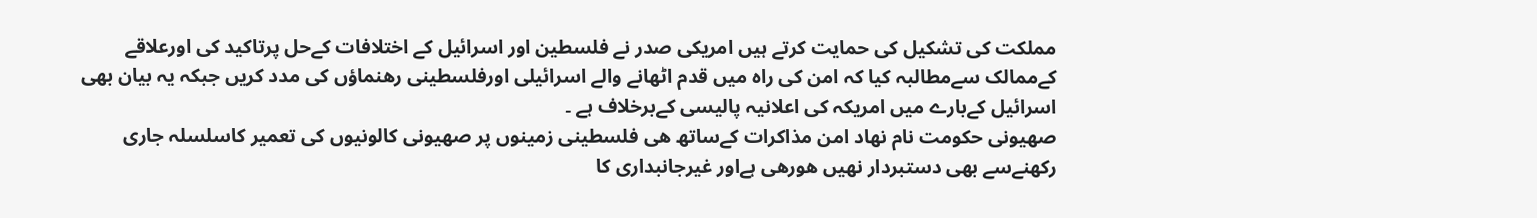مملکت کی تشکیل کی حمایت کرتے ہيں امریکی صدر نے فلسطین اور اسرائیل کے اختلافات کےحل پرتاکید کی اورعلاقے کےممالک سےمطالبہ کیا کہ امن کی راہ میں قدم اٹھانے والے اسرائیلی اورفلسطینی رھنماؤں کی مدد کریں جبکہ یہ بیان بھی اسرائیل کےبارے میں امریکہ کی اعلانیہ پالیسی کےبرخلاف ہے ۔
صھیونی حکومت نام نھاد امن مذاکرات کےساتھ ھی فلسطینی زمینوں پر صھیونی کالونیوں کی تعمیر کاسلسلہ جاری رکھنےسے بھی دستبردار نھيں ھورھی ہےاور غیرجانبداری کا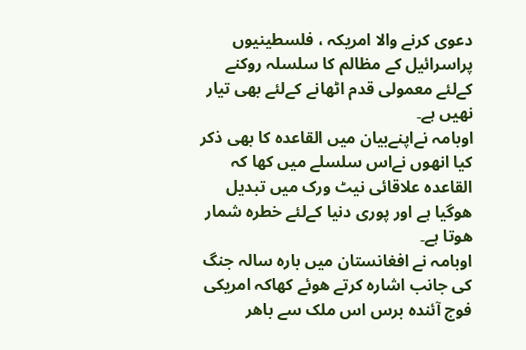دعوی کرنے والا امریکہ ، فلسطینیوں پراسرائیل کے مظالم کا سلسلہ روکنے کےلئے معمولی قدم اٹھانے کےلئے بھی تیار نھيں ہے۔
اوبامہ نےاپنےبیان میں القاعدہ کا بھی ذکر کیا انھوں نےاس سلسلے میں کھا کہ القاعدہ علاقائی نیٹ ورک میں تبدیل ھوگیا ہے اور پوری دنیا کےلئے خطرہ شمار ھوتا ہے۔
اوبامہ نے افغانستان میں بارہ سالہ جنگ کی جانب اشارہ کرتے ھوئے کھاکہ امریکی فوج آئندہ برس اس ملک سے باھر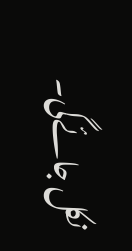نکل جائےگی۔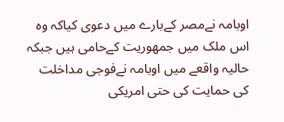اوبامہ نےمصر کےبارے میں دعوی کیاکہ وہ اس ملک میں جمھوریت کےحامی ہيں جبکہ حالیہ واقعے میں اوبامہ نےفوجی مداخلت کی حمایت کی حتی امریکی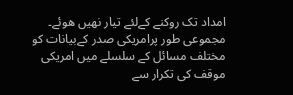امداد تک روکنے کےلئے تیار نھيں ھوئے۔
مجموعی طور پرامریکی صدر کےبیانات کو مختلف مسائل کے سلسلے میں امریکی موقف کی تکرار سے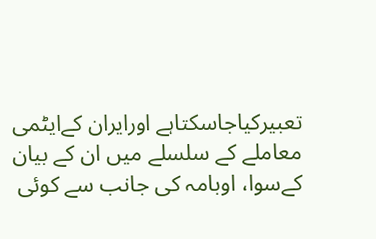تعبیرکیاجاسکتاہے اورایران کےایٹمی معاملے کے سلسلے میں ان کے بیان کےسوا، اوبامہ کی جانب سے کوئی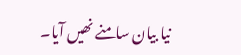نیا بیان سامنے نھيں آيا۔